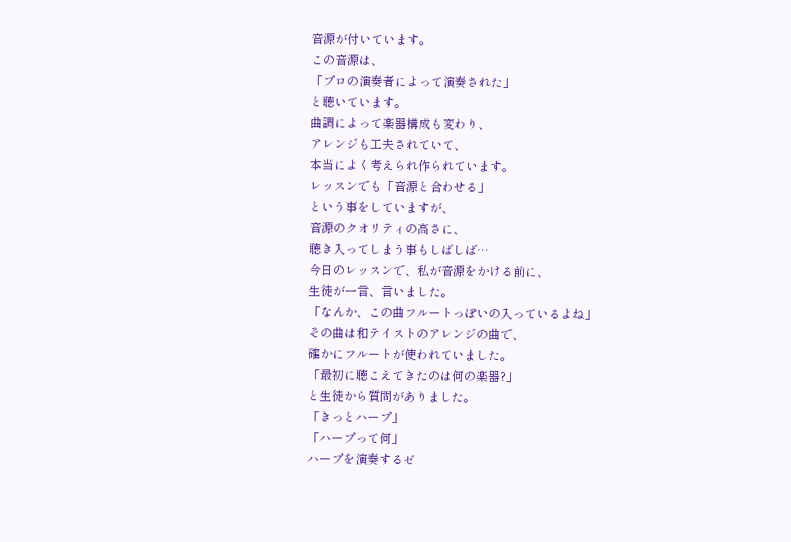音源が付いています。
この音源は、
「プロの演奏者によって演奏された」
と聴いています。
曲調によって楽器構成も変わり、
アレンジも工夫されていて、
本当によく考えられ作られています。
レッスンでも「音源と合わせる」
という事をしていますが、
音源のクオリティの高さに、
聴き入ってしまう事もしばしば…
今日のレッスンで、私が音源をかける前に、
生徒が一言、言いました。
「なんか、この曲フルートっぽいの入っているよね」
その曲は和テイストのアレンジの曲で、
確かにフルートが使われていました。
「最初に聴こえてきたのは何の楽器?」
と生徒から質問がありました。
「きっとハープ」
「ハープって何」
ハープを演奏するゼ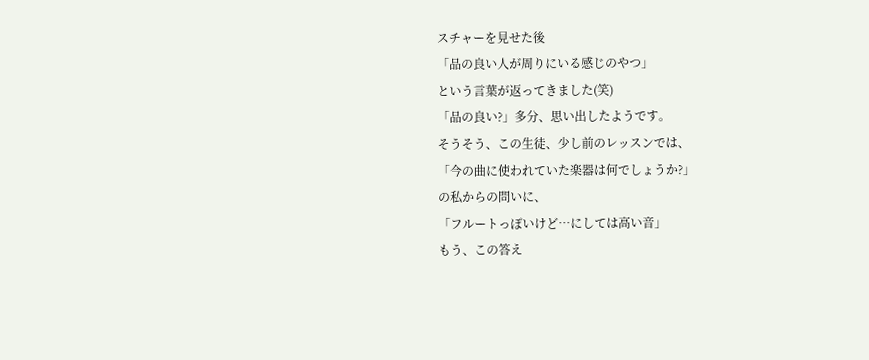スチャーを見せた後
「品の良い人が周りにいる感じのやつ」
という言葉が返ってきました(笑)
「品の良い?」多分、思い出したようです。
そうそう、この生徒、少し前のレッスンでは、
「今の曲に使われていた楽器は何でしょうか?」
の私からの問いに、
「フルートっぽいけど…にしては高い音」
もう、この答え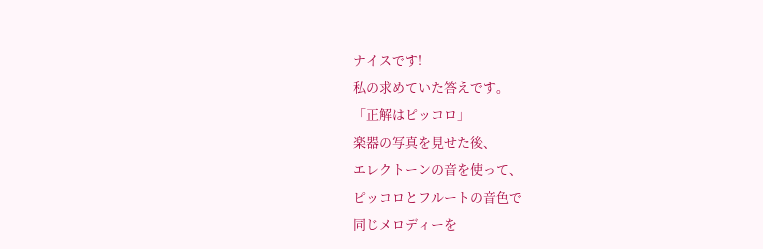ナイスです!
私の求めていた答えです。
「正解はピッコロ」
楽器の写真を見せた後、
エレクトーンの音を使って、
ピッコロとフルートの音色で
同じメロディーを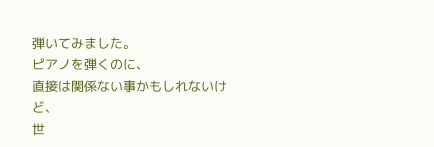弾いてみました。
ピアノを弾くのに、
直接は関係ない事かもしれないけど、
世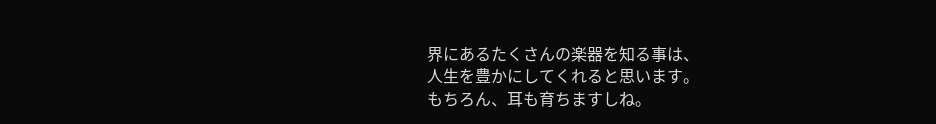界にあるたくさんの楽器を知る事は、
人生を豊かにしてくれると思います。
もちろん、耳も育ちますしね。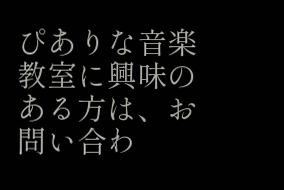ぴありな音楽教室に興味のある方は、お問い合わ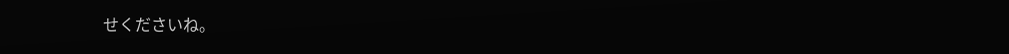せくださいね。